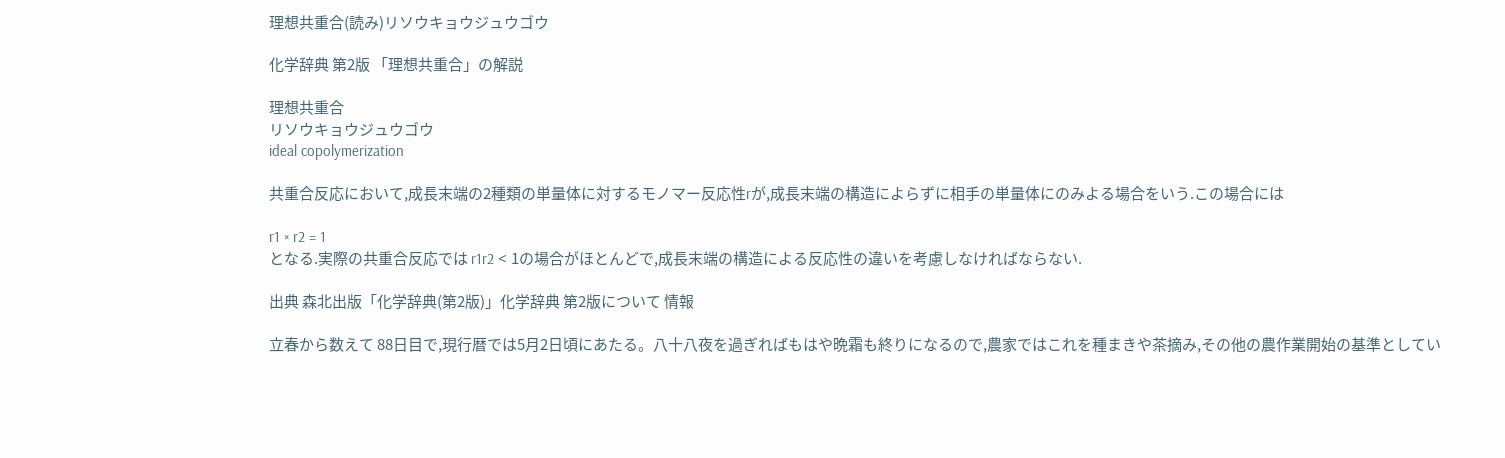理想共重合(読み)リソウキョウジュウゴウ

化学辞典 第2版 「理想共重合」の解説

理想共重合
リソウキョウジュウゴウ
ideal copolymerization

共重合反応において,成長末端の2種類の単量体に対するモノマー反応性rが,成長末端の構造によらずに相手の単量体にのみよる場合をいう.この場合には

r1 × r2 = 1
となる.実際の共重合反応では r1r2 < 1の場合がほとんどで,成長末端の構造による反応性の違いを考慮しなければならない.

出典 森北出版「化学辞典(第2版)」化学辞典 第2版について 情報

立春から数えて 88日目で,現行暦では5月2日頃にあたる。八十八夜を過ぎればもはや晩霜も終りになるので,農家ではこれを種まきや茶摘み,その他の農作業開始の基準としてい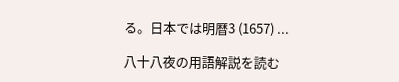る。日本では明暦3 (1657) ...

八十八夜の用語解説を読む